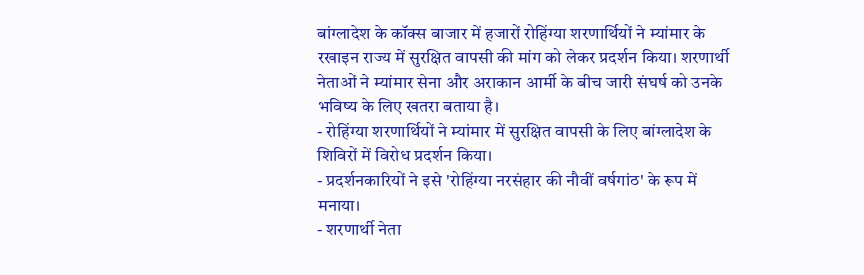बांग्लादेश के कॉक्स बाजार में हजारों रोहिंग्या शरणार्थियों ने म्यांमार के रखाइन राज्य में सुरक्षित वापसी की मांग को लेकर प्रदर्शन किया। शरणार्थी नेताओं ने म्यांमार सेना और अराकान आर्मी के बीच जारी संघर्ष को उनके भविष्य के लिए खतरा बताया है।
- रोहिंग्या शरणार्थियों ने म्यांमार में सुरक्षित वापसी के लिए बांग्लादेश के शिविरों में विरोध प्रदर्शन किया।
- प्रदर्शनकारियों ने इसे 'रोहिंग्या नरसंहार की नौवीं वर्षगांठ' के रूप में मनाया।
- शरणार्थी नेता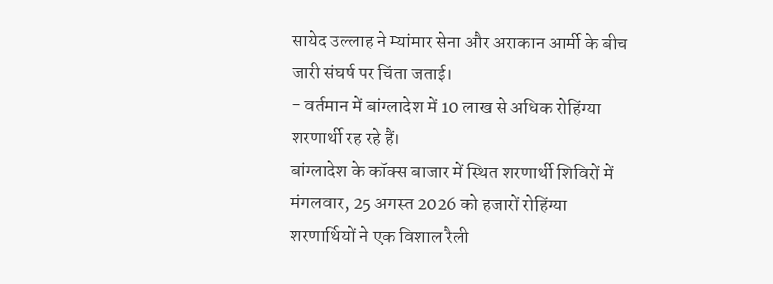सायेद उल्लाह ने म्यांमार सेना और अराकान आर्मी के बीच जारी संघर्ष पर चिंता जताई।
- वर्तमान में बांग्लादेश में 10 लाख से अधिक रोहिंग्या शरणार्थी रह रहे हैं।
बांग्लादेश के कॉक्स बाजार में स्थित शरणार्थी शिविरों में मंगलवार, 25 अगस्त 2026 को हजारों रोहिंग्या शरणार्थियों ने एक विशाल रैली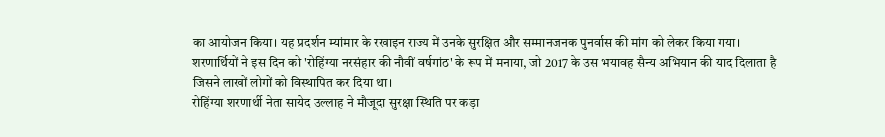का आयोजन किया। यह प्रदर्शन म्यांमार के रखाइन राज्य में उनके सुरक्षित और सम्मानजनक पुनर्वास की मांग को लेकर किया गया। शरणार्थियों ने इस दिन को 'रोहिंग्या नरसंहार की नौवीं वर्षगांठ' के रूप में मनाया, जो 2017 के उस भयावह सैन्य अभियान की याद दिलाता है जिसने लाखों लोगों को विस्थापित कर दिया था।
रोहिंग्या शरणार्थी नेता सायेद उल्लाह ने मौजूदा सुरक्षा स्थिति पर कड़ा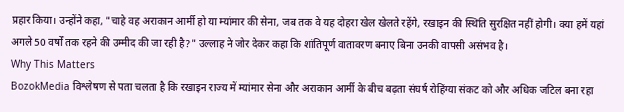प्रहार किया। उन्होंने कहा, "चाहे वह अराकान आर्मी हो या म्यांमार की सेना, जब तक वे यह दोहरा खेल खेलते रहेंगे, रखाइन की स्थिति सुरक्षित नहीं होगी। क्या हमें यहां अगले 50 वर्षों तक रहने की उम्मीद की जा रही है?" उल्लाह ने जोर देकर कहा कि शांतिपूर्ण वातावरण बनाए बिना उनकी वापसी असंभव है।
Why This Matters
BozokMedia विश्लेषण से पता चलता है कि रखाइन राज्य में म्यांमार सेना और अराकान आर्मी के बीच बढ़ता संघर्ष रोहिंग्या संकट को और अधिक जटिल बना रहा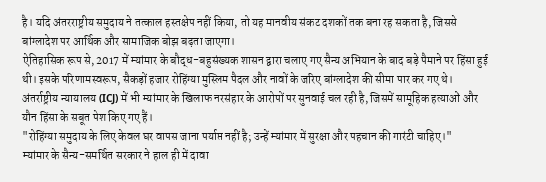है। यदि अंतरराष्ट्रीय समुदाय ने तत्काल हस्तक्षेप नहीं किया, तो यह मानवीय संकट दशकों तक बना रह सकता है, जिससे बांग्लादेश पर आर्थिक और सामाजिक बोझ बढ़ता जाएगा।
ऐतिहासिक रूप से, 2017 में म्यांमार के बौद्ध-बहुसंख्यक शासन द्वारा चलाए गए सैन्य अभियान के बाद बड़े पैमाने पर हिंसा हुई थी। इसके परिणामस्वरूप, सैकड़ों हजार रोहिंग्या मुस्लिम पैदल और नावों के जरिए बांग्लादेश की सीमा पार कर गए थे। अंतर्राष्ट्रीय न्यायालय (ICJ) में भी म्यांमार के खिलाफ नरसंहार के आरोपों पर सुनवाई चल रही है, जिसमें सामूहिक हत्याओं और यौन हिंसा के सबूत पेश किए गए हैं।
"रोहिंग्या समुदाय के लिए केवल घर वापस जाना पर्याप्त नहीं है; उन्हें म्यांमार में सुरक्षा और पहचान की गारंटी चाहिए।"
म्यांमार के सैन्य-समर्थित सरकार ने हाल ही में दावा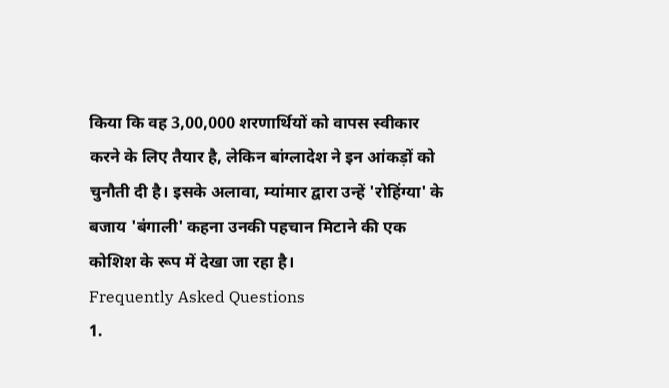किया कि वह 3,00,000 शरणार्थियों को वापस स्वीकार करने के लिए तैयार है, लेकिन बांग्लादेश ने इन आंकड़ों को चुनौती दी है। इसके अलावा, म्यांमार द्वारा उन्हें 'रोहिंग्या' के बजाय 'बंगाली' कहना उनकी पहचान मिटाने की एक कोशिश के रूप में देखा जा रहा है।
Frequently Asked Questions
1.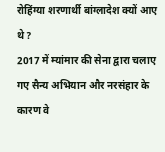रोहिंग्या शरणार्थी बांग्लादेश क्यों आए थे?
2017 में म्यांमार की सेना द्वारा चलाए गए सैन्य अभियान और नरसंहार के कारण वे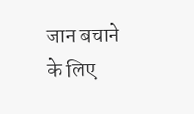जान बचाने के लिए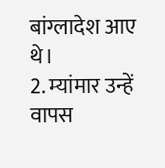बांग्लादेश आए थे।
2. म्यांमार उन्हें वापस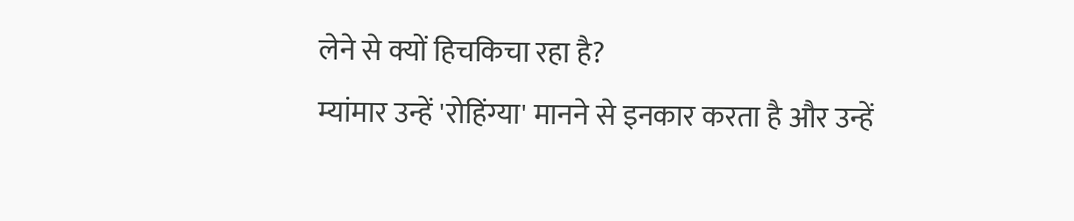लेने से क्यों हिचकिचा रहा है?
म्यांमार उन्हें 'रोहिंग्या' मानने से इनकार करता है और उन्हें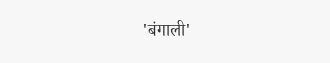'बंगाली'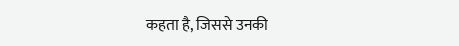कहता है, जिससे उनकी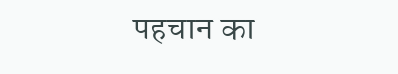पहचान का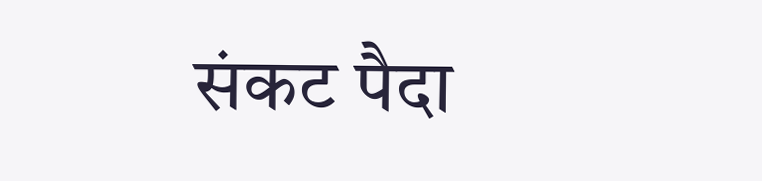संकट पैदा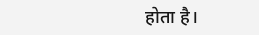होता है।